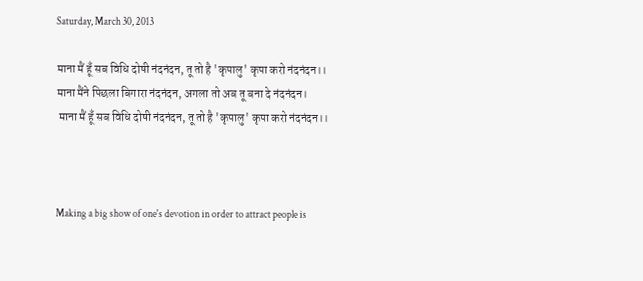Saturday, March 30, 2013

माना मैं हूँ सब विधि दोषी नंदनंदन, तू तो है 'कृपालु' कृपा करो नंदनंदन।।
माना मैंने पिछला बिगारा नंदनंदन, अगला तो अब तू बना दे नंदनंदन।
 माना मैं हूँ सब विधि दोषी नंदनंदन, तू तो है 'कृपालु' कृपा करो नंदनंदन।।



Making a big show of one's devotion in order to attract people is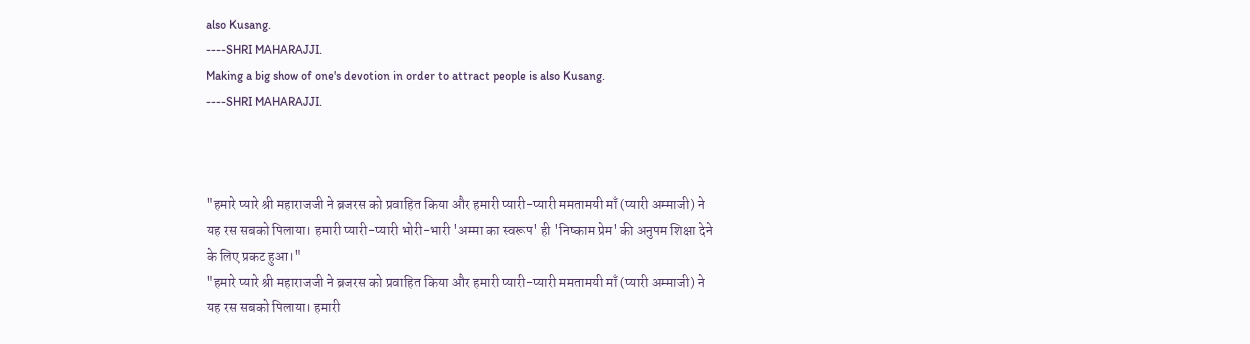also Kusang.
----SHRI MAHARAJJI.
Making a big show of one's devotion in order to attract people is also Kusang.
----SHRI MAHARAJJI.



"हमारे प्यारे श्री महाराजजी ने ब्रजरस को प्रवाहित किया और हमारी प्यारी-प्यारी ममतामयी माँ (प्यारी अम्माजी) ने यह रस सबको पिलाया। हमारी प्यारी-प्यारी भोरी-भारी 'अम्मा का स्वरूप' ही 'निष्काम प्रेम' की अनुपम शिक्षा देने के लिए प्रकट हुआ।"
"हमारे प्यारे श्री महाराजजी ने ब्रजरस को प्रवाहित किया और हमारी प्यारी-प्यारी ममतामयी माँ (प्यारी अम्माजी) ने यह रस सबको पिलाया। हमारी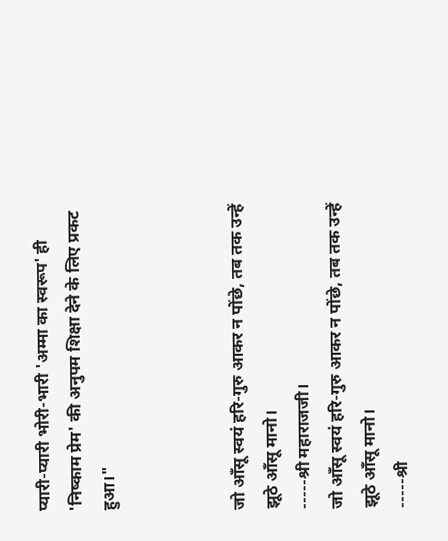प्यारी-प्यारी भोरी-भारी 'अम्मा का स्वरूप' ही 'निष्काम प्रेम' की अनुपम शिक्षा देने के लिए प्रकट हुआ।"



जो आँसू स्वयं हरि-गुरु आकर न पोंछे, तब तक उन्हें झूठे आँसू मानो।
-----श्री महाराजजी।
जो आँसू स्वयं हरि-गुरु आकर न पोंछे, तब तक उन्हें झूठे आँसू मानो।
-----श्री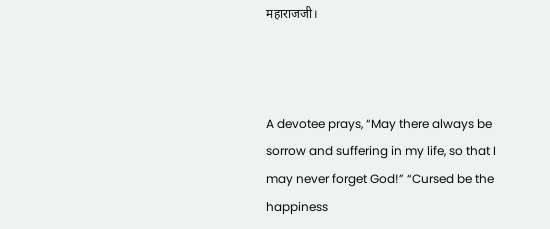महाराजजी।



A devotee prays, “May there always be sorrow and suffering in my life, so that I may never forget God!” “Cursed be the happiness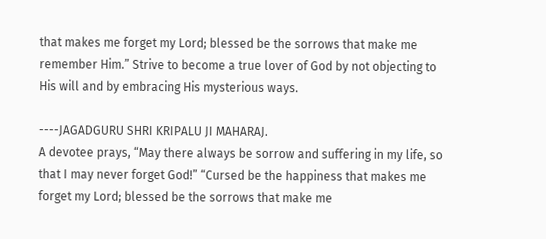that makes me forget my Lord; blessed be the sorrows that make me remember Him.” Strive to become a true lover of God by not objecting to His will and by embracing His mysterious ways.

----JAGADGURU SHRI KRIPALU JI MAHARAJ.
A devotee prays, “May there always be sorrow and suffering in my life, so that I may never forget God!” “Cursed be the happiness that makes me forget my Lord; blessed be the sorrows that make me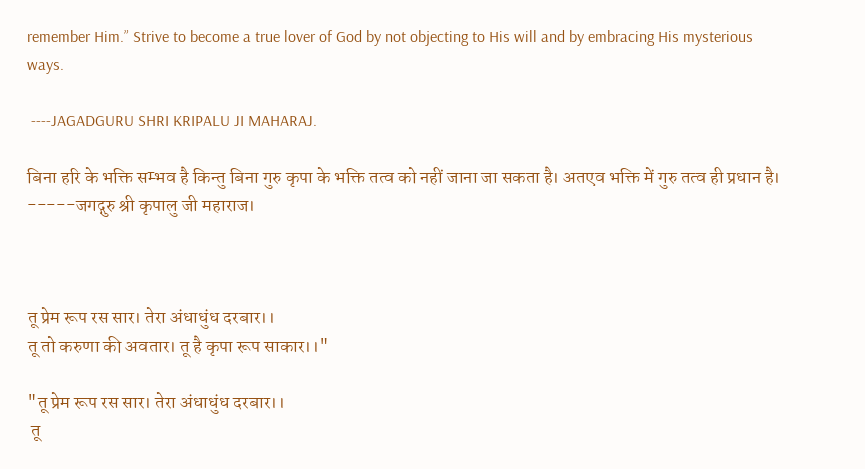remember Him.” Strive to become a true lover of God by not objecting to His will and by embracing His mysterious ways.

 ----JAGADGURU SHRI KRIPALU JI MAHARAJ.

बिना हरि के भक्ति सम्भव है किन्तु बिना गुरु कृपा के भक्ति तत्व को नहीं जाना जा सकता है। अतएव भक्ति में गुरु तत्व ही प्रधान है।
-----जगद्गुरु श्री कृपालु जी महाराज।



तू प्रेम रूप रस सार। तेरा अंधाधुंध दरबार।।
तू तो करुणा की अवतार। तू है कृपा रूप साकार।।"

"तू प्रेम रूप रस सार। तेरा अंधाधुंध दरबार।।
 तू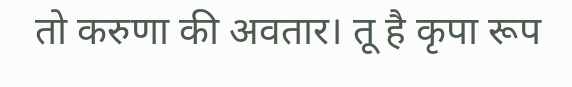तो करुणा की अवतार। तू है कृपा रूप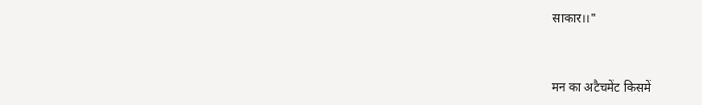साकार।।"



मन का अटैचमेंट किसमें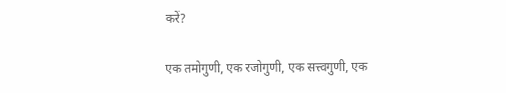करें?

एक तमोगुणी, एक रजोगुणी, एक सत्त्वगुणी, एक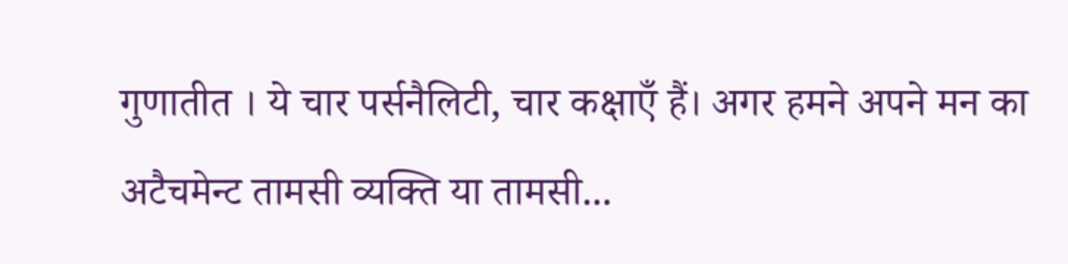गुणातीत । ये चार पर्सनैलिटी, चार कक्षाएँ हैं। अगर हमने अपने मन का अटैचमेन्ट तामसी व्यक्ति या तामसी...